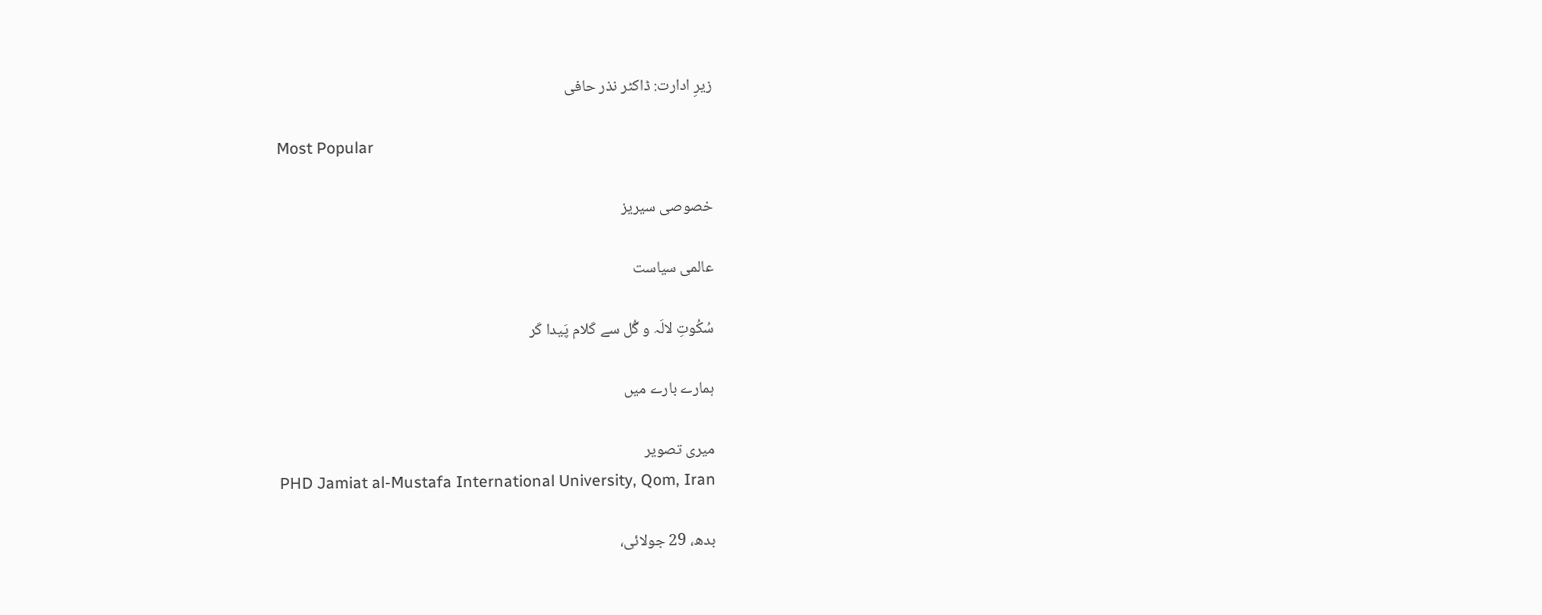زیرِ ادارت: ڈاکٹر نذر حافی

Most Popular

خصوصی سیریز

عالمی سیاست

سُکُوتِ لالَہ و گُل سے کَلام پَیدا کَر

ہمارے بارے میں

میری تصویر
PHD Jamiat al-Mustafa International University, Qom, Iran

بدھ، 29 جولائی،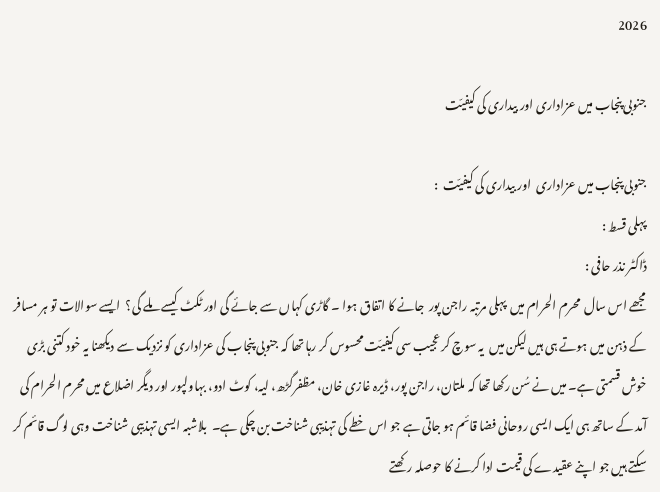2026

جنوبی پنجاب میں عزاداری اور بیداری کی کیفیّت

جنوبی پنجاب میں عزاداری  اور بیداری کی کیفیّت  :
پہلی قسط :
ڈاکٹر نذر حافی :
مجھے اس سال  محرم الحرام میں  پہلی مرتبہ راجن پور  جانے کا اتفاق ہوا ۔ گاڑی کہاں سے جائے گی اور ٹکٹ کیسے ملے گی؟  ایسے سوالات تو ہر مسافر کے ذہن میں ہوتے ہی ہیں لیکن میں  یہ سوچ کر عجیب سی کیفیّت محسوس کر رہا تھا کہ جنوبی پنجاب کی عزاداری کو نزدیک سے دیکھنا یہ خود کتنی بڑی خوش قسمتی ہے۔ میں نے سُن رکھا تھا کہ ملتان، راجن پور، ڈیرہ غازی خان، مظفرگڑھ، لیہ، کوٹ ادو، بہاولپور اور دیگر اضلاع میں محرم الحرام کی آمد کے ساتھ ہی ایک ایسی روحانی فضا قائم ہو جاتی ہے جو اس خطے کی تہذیبی شناخت بن چکی ہے۔  بلاشبہ ایسی تہذیبی شناخت وہی لوگ قائم کر سکتے ہیں جو اپنے عقیدے کی قیمت ادا کرنے کا حوصلہ رکھتے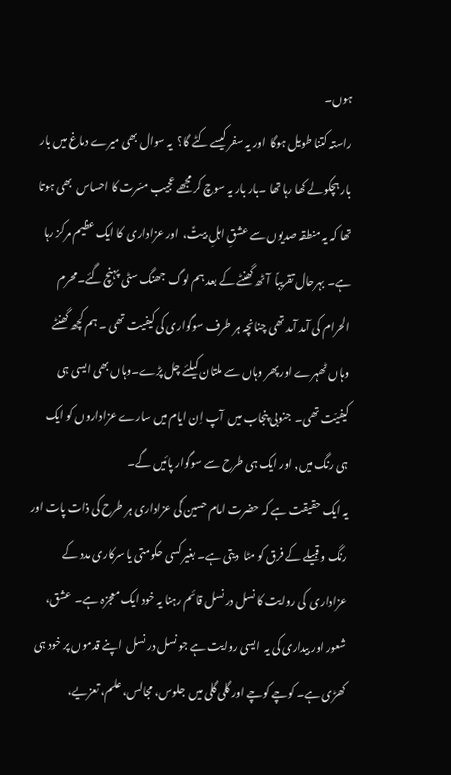ہوں۔
راستہ کتنا طویل ہوگا  اور یہ سفر کیسے کٹے گا؟  یہ سوال بھی میرے دماغ میں بار بار ہچکولے کھا رہا تھا ۔بار بار یہ سوچ کر مجھے عجیب مسّرت کا احساس  بھی ہوتا تھا کہ یہ منطقہ صدیوں سے عشقِ اہلِ بیتؑ،  اور عزاداری  کا ایک عظیم مرکز رہا ہے۔ بہرحال تقریباً  آٹھ گھنٹے کے بعد ہم لوگ  جھنگ سٹی پہنچ گئے۔محرم الحرام کی آمد آمد تھی چنانچہ ہر طرف سوگواری کی کیفیت تھی ۔ ہم کچھ گھنٹے وہاں ٹھہرے اور پھر وہاں سے ملتان کیلئے چل پڑے۔وہاں بھی ایسی ہی کیفیّت تھی۔  جنوبی پنجاب میں  آپ اِن ایام میں سارے عزاداروں کو ایک  ہی رنگ میں, اور ایک ہی طرح سے سوگوار پائیں گے۔
یہ ایک حقیقت ہے کہ حضرت امام حسین ؑکی عزاداری ہر طرح کی ذات پات اور رنگ و قبیلے کے فرق کو مٹا  دیتی ہے۔ بغیر کسی حکومتی یا سرکاری مدد کے  عزاداری  کی روایت کا نسل در نسل قائم رہنا یہ خود ایک معجزہ ہے۔  عشق، شعور اور بیداری کی یہ  ایسی روایت ہے جو نسل در نسل  اپنے قدموں پر خود ہی کھڑی ہے۔ کوچے کوچے اور گلی گلی میں  جلوس، مجالس، علم، تعزیے،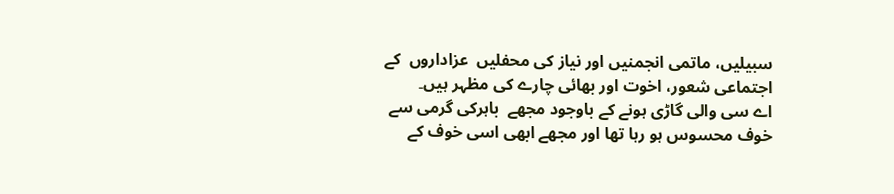سبیلیں، ماتمی انجمنیں اور نیاز کی محفلیں  عزاداروں  کے اجتماعی شعور، اخوت اور بھائی چارے کی مظہر ہیں۔
اے سی والی گاڑی ہونے کے باوجود مجھے  باہرکی گرمی سے خوف محسوس ہو رہا تھا اور مجھے ابھی اسی خوف کے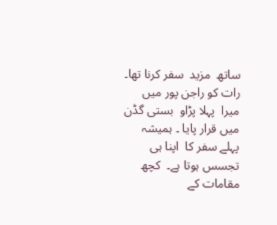ساتھ  مزید  سفر کرنا تھا۔  رات کو راجن پور میں میرا  پہلا پڑاو  بستی گڈن میں قرار پایا ۔ ہمیشہ  پہلے سفر کا  اپنا ہی تجسس ہوتا ہے۔  کچھ مقامات کے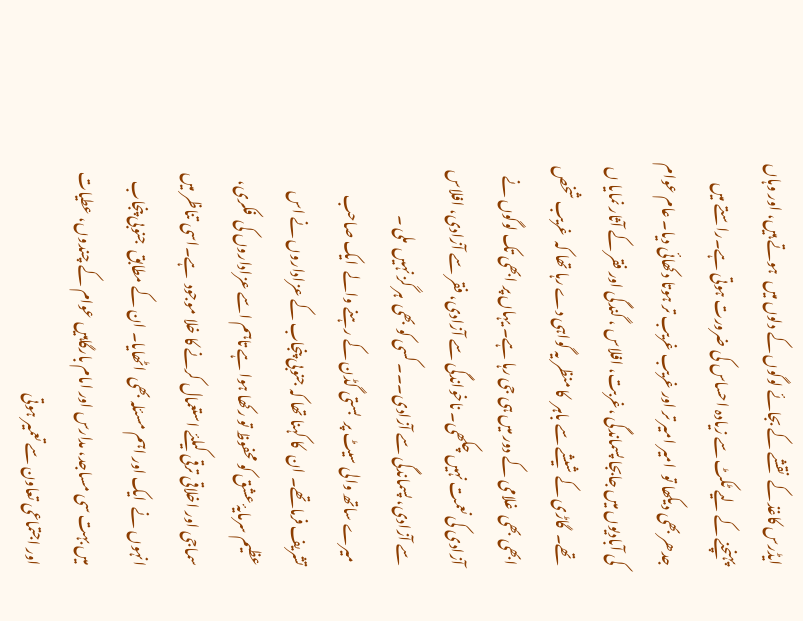ایڈرس کاغذ کے  نقشے کے بجائے لوگوں کے دلوں میں  ہوتے ہیں، اور وہاں پہنچنے کے لیے ٹکٹ سے زیادہ احساس کی ضرورت ہوتی ہے۔راستے میں جدھر بھی دیکھا تو  امیر امیر تر اور غریب غریب تر ہوتا دکھائی دیا۔ عام عوام کی آبادیوں میں جابجا پسماندگی ،غربت، افلاس ، گندگی اور فقر کے آثار نمایا ں  تھے۔  گاڑی کے شیشے سے باہر  کا منظر یہ گواہی دے رہا تھا کہ  غریب شخص  ابھی بھی  غلامی کے دور میں ہی جی رہا ہے۔ یہاں پر ابھی تک لوگوں نے  آزادی کی نعمت نہیں چکھی۔ ناخواندگی سے آزادی، فقر سے آزادی، افلاس سے آزادی، پسماندگی سے آزادی۔۔۔ کسی کو بھی  ہر گز نہیں  ملی ۔
 میرے ساتھ والی سیٹ پر  بستی گڈن کے رہنے والے  ایک صاحب تشریف فرماتھے۔ ان  کا کہنا تھا کہ جنوبی پنجاب کے عزاداروں نے اس عظیم سرمایۂ عشق کو محفوظ تو رکھا ہوا ہے تاہم اسے عزاداروں کی  فکری، سماجی اور اخلاقی ترقی کیلئے استعمال کرنے کا خلا موجود  ہے۔اسی تناظر میں انہوں نے  ایک اور اہم مسئلہ بھی  اٹھایا۔ ان کے مطابق  جنوبی پنجاب میں بہت سی مساجد، مدارس اور امام بارگاہیں عوام کے چندوں، عطیات اور اجتماعی تعاون سے تعمیر ہوتی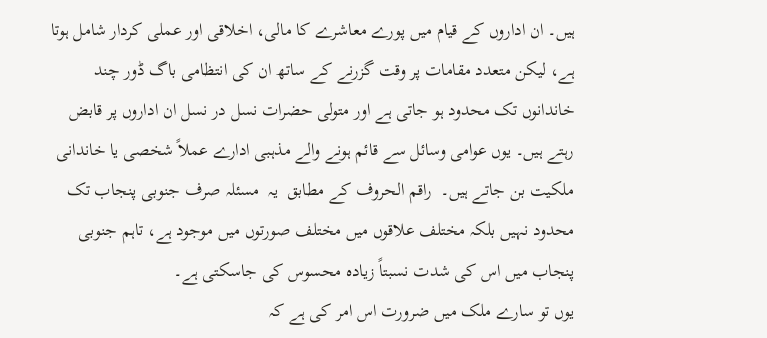ہیں۔ ان اداروں کے قیام میں پورے معاشرے کا مالی، اخلاقی اور عملی کردار شامل ہوتا ہے، لیکن متعدد مقامات پر وقت گزرنے کے ساتھ ان کی انتظامی باگ ڈور چند خاندانوں تک محدود ہو جاتی ہے اور متولی حضرات نسل در نسل ان اداروں پر قابض رہتے ہیں۔ یوں عوامی وسائل سے قائم ہونے والے مذہبی ادارے عملاً شخصی یا خاندانی ملکیت بن جاتے ہیں۔  راقم الحروف کے مطابق  یہ  مسئلہ صرف جنوبی پنجاب تک محدود نہیں بلکہ مختلف علاقوں میں مختلف صورتوں میں موجود ہے، تاہم جنوبی پنجاب میں اس کی شدت نسبتاً زیادہ محسوس کی جاسکتی ہے۔
یوں تو سارے ملک میں ضرورت اس امر کی ہے کہ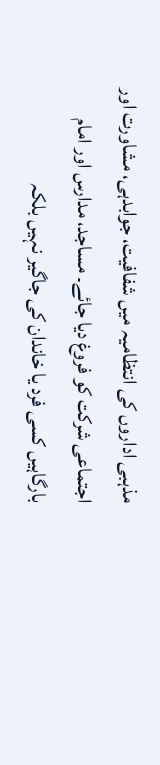مذہبی اداروں کی انتظامیہ میں شفافیت، جوابدہی، مشاورت اور اجتماعی شرکت کو فروغ دیا جائے۔ مساجد، مدارس اور امام بارگاہیں کسی فرد یا خاندان کی جاگیر نہیں بلکہ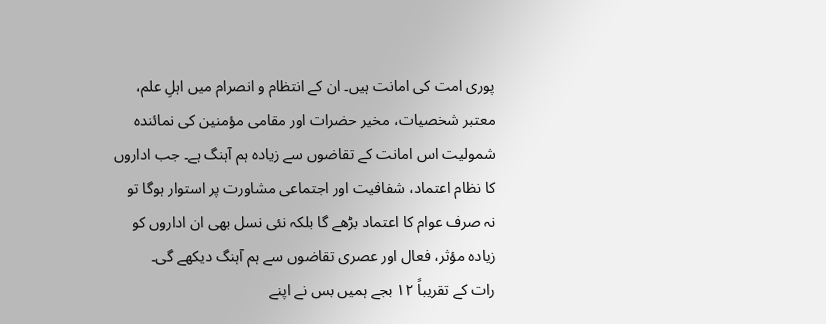پوری امت کی امانت ہیں۔ ان کے انتظام و انصرام میں اہلِ علم، معتبر شخصیات، مخیر حضرات اور مقامی مؤمنین کی نمائندہ شمولیت اس امانت کے تقاضوں سے زیادہ ہم آہنگ ہے۔ جب اداروں کا نظام اعتماد، شفافیت اور اجتماعی مشاورت پر استوار ہوگا تو نہ صرف عوام کا اعتماد بڑھے گا بلکہ نئی نسل بھی ان اداروں کو زیادہ مؤثر، فعال اور عصری تقاضوں سے ہم آہنگ دیکھے گی۔
رات کے تقریباً ۱۲ بجے ہمیں بس نے اپنے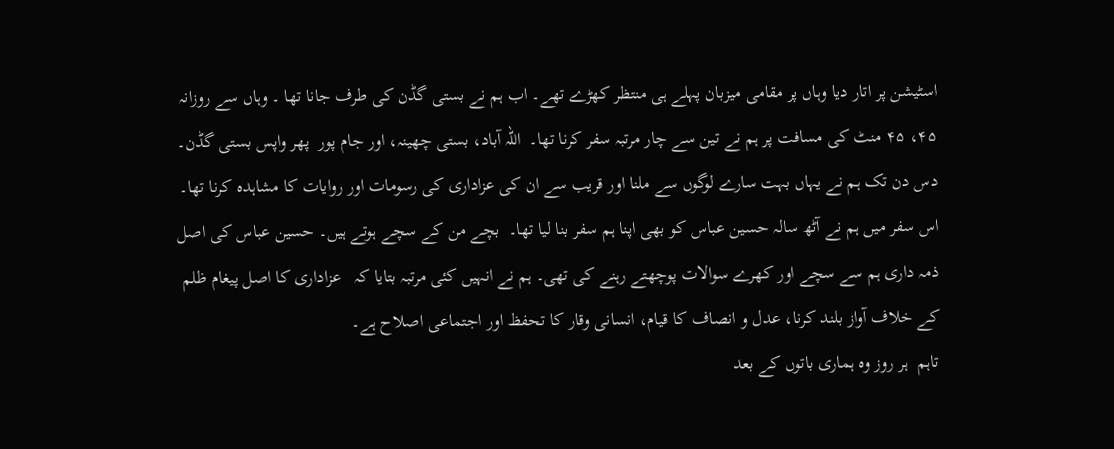اسٹیشن پر اتار دیا وہاں پر مقامی میزبان پہلے ہی منتظر کھڑے تھے۔ اب ہم نے بستی گڈن کی طرف جانا تھا ۔ وہاں سے روزانہ ۴۵، ۴۵ منٹ کی مسافت پر ہم نے تین سے چار مرتبہ سفر کرنا تھا۔  اللہ آباد، بستی چھینہ، اور جام پور  پھر واپس بستی گڈن۔
دس دن تک ہم نے یہاں بہت سارے لوگوں سے ملنا اور قریب سے ان کی عزاداری کی رسومات اور روایات کا مشاہدہ کرنا تھا۔ اس سفر میں ہم نے آٹھ سالہ حسین عباس کو بھی اپنا ہم سفر بنا لیا تھا۔  بچے من کے سچے ہوتے ہیں۔ حسین عباس کی اصل ذمہ داری ہم سے سچے اور کھرے سوالات پوچھتے رہنے کی تھی۔ ہم نے انہیں کئی مرتبہ بتایا کہ   عزاداری کا اصل پیغام ظلم کے خلاف آواز بلند کرنا، عدل و انصاف کا قیام، انسانی وقار کا تحفظ اور اجتماعی اصلاح ہے۔
تاہم  ہر روز وہ ہماری باتوں کے بعد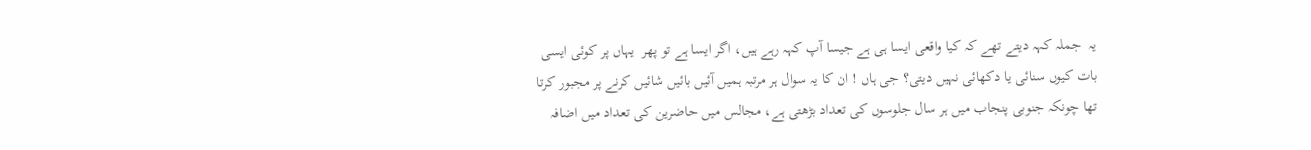یہ  جملہ کہہ دیتے تھے کہ کیا واقعی ایسا ہی ہے جیسا آپ کہہ رہے ہیں، اگر ایسا ہے تو پھر  یہاں پر کوئی ایسی بات کیوں سنائی یا دکھائی نہیں دیتی؟ جی ہاں ! ان کا یہ سوال ہر مرتبہ ہمیں آئیں بائیں شائیں کرنے پر مجبور کرتا تھا چونکہ جنوبی پنجاب میں ہر سال جلوسوں کی تعداد بڑھتی ہے، مجالس میں حاضرین کی تعداد میں اضافہ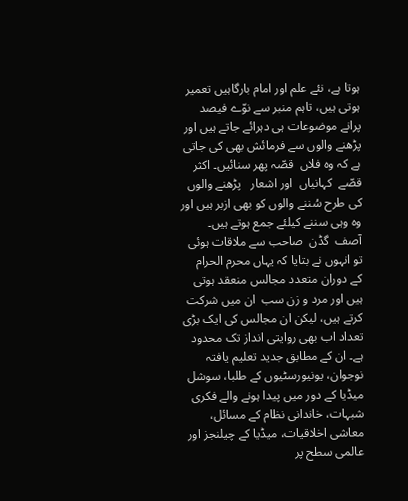ہوتا ہے، نئے علم اور امام بارگاہیں تعمیر ہوتی ہیں، تاہم منبر سے نوّے فیصد پرانے موضوعات ہی دہرائے جاتے ہیں اور پڑھنے والوں سے فرمائش بھی کی جاتی ہے کہ وہ فلاں  قصّہ پھر سنائیں۔ اکثر قصّے  کہانیاں  اور اشعار   پڑھنے والوں کی طرح سُننے والوں کو بھی ازبر ہیں اور وہ وہی سننے کیلئے جمع ہوتے ہیں۔
آصف  گڈن  صاحب سے ملاقات ہوئی تو انہوں نے بتایا کہ یہاں محرم الحرام  کے دوران متعدد مجالس منعقد ہوتی ہیں اور مرد و زن سب  ان میں شرکت کرتے ہیں، لیکن ان مجالس کی ایک بڑی تعداد اب بھی روایتی انداز تک محدود ہے۔ ان کے مطابق جدید تعلیم یافتہ نوجوان، یونیورسٹیوں کے طلبا، سوشل میڈیا کے دور میں پیدا ہونے والے فکری شبہات، خاندانی نظام کے مسائل، معاشی اخلاقیات، میڈیا کے چیلنجز اور عالمی سطح پر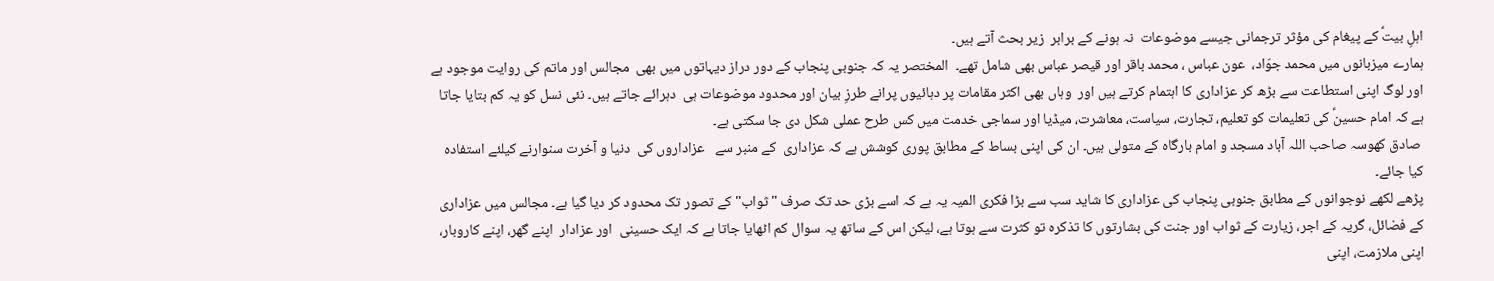اہلِ بیتؑ کے پیغام کی مؤثر ترجمانی جیسے موضوعات  نہ ہونے کے برابر  زیر بحث آتے ہیں۔
ہمارے میزبانوں میں محمد جوّاد،  عون عباس ، محمد باقر اور قیصر عباس بھی شامل تھے۔  المختصر یہ کہ جنوبی پنجاب کے دور دراز دیہاتوں میں بھی  مجالس اور ماتم کی روایت موجود ہے اور لوگ اپنی استطاعت سے بڑھ کر عزاداری کا اہتمام کرتے ہیں اور  وہاں بھی اکثر مقامات پر دہائیوں پرانے طرزِ بیان اور محدود موضوعات ہی  دہرائے جاتے ہیں۔ نئی نسل کو یہ کم بتایا جاتا ہے کہ امام حسینؑ کی تعلیمات کو تعلیم، تجارت، سیاست، معاشرت، میڈیا اور سماجی خدمت میں کس طرح عملی شکل دی جا سکتی ہے۔
 صادق کھوسہ صاحب اللہ آباد مسجد و امام بارگاہ کے متولی ہیں۔ ان کی اپنی بساط کے مطابق پوری کوشش ہے کہ عزاداری  کے منبر سے   عزاداروں کی  دنیا و آخرت سنوارنے کیلئے استفادہ کیا جائے۔
پڑھے لکھے نوجوانوں کے مطابق جنوبی پنجاب کی عزاداری کا شاید سب سے بڑا فکری المیہ یہ ہے کہ اسے بڑی حد تک صرف "ثواب" کے تصور تک محدود کر دیا گیا ہے۔ مجالس میں عزاداری کے فضائل، گریہ کے اجر، زیارت کے ثواب اور جنت کی بشارتوں کا تذکرہ تو کثرت سے ہوتا ہے، لیکن اس کے ساتھ یہ سوال کم اٹھایا جاتا ہے کہ ایک حسینی  اور عزادار  اپنے گھر، اپنے کاروبار، اپنی ملازمت، اپنی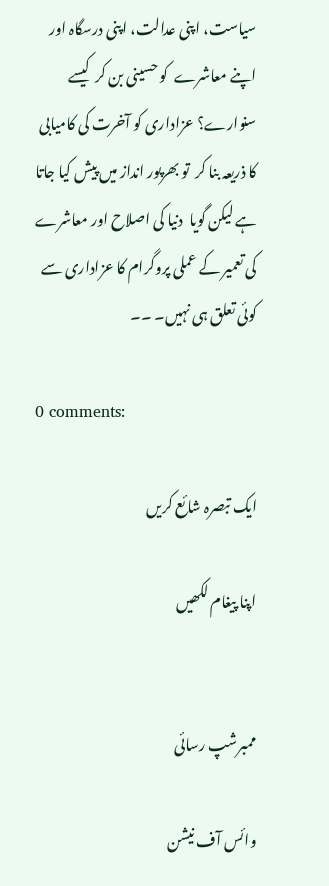سیاست، اپنی عدالت، اپنی درسگاہ اور اپنے معاشرے  کو حسینی بن کر  کیسے سنوارے؟ عزاداری کو آخرت کی کامیابی کا ذریعہ بنا کر  تو بھرپور انداز میں پیش کیا جاتا ہے لیکن گویا  دنیا کی اصلاح اور معاشرے کی تعمیر کے عملی پروگرام کا عزاداری سے کوئی تعلق ہی نہیں۔ ۔۔

0 comments:

ایک تبصرہ شائع کریں

اپنا پیغام لکھیں


ممبرشپ رسائی

وائس آف نیشن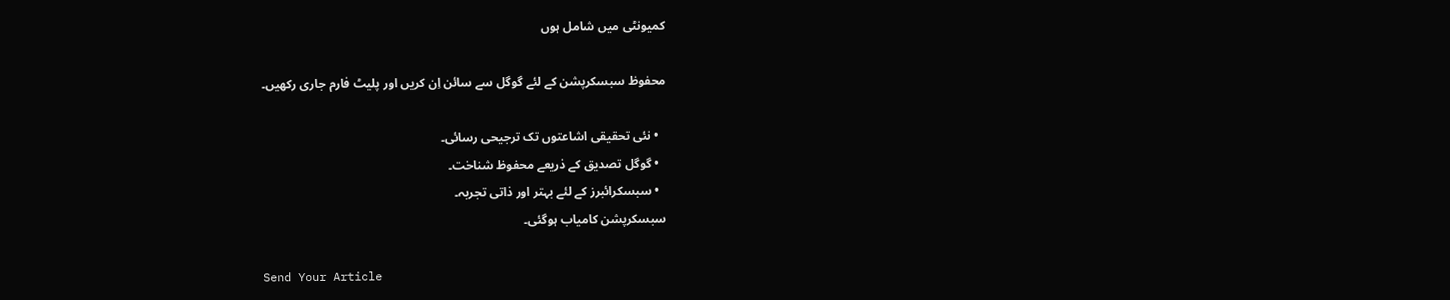کمیونٹی میں شامل ہوں

محفوظ سبسکرپشن کے لئے گوگل سے سائن اِن کریں اور پلیٹ فارم جاری رکھیں۔

  • نئی تحقیقی اشاعتوں تک ترجیحی رسائی۔
  • گوگل تصدیق کے ذریعے محفوظ شناخت۔
  • سبسکرائبرز کے لئے بہتر اور ذاتی تجربہ۔
سبسکرپشن کامیاب ہوگئی۔

Send Your Article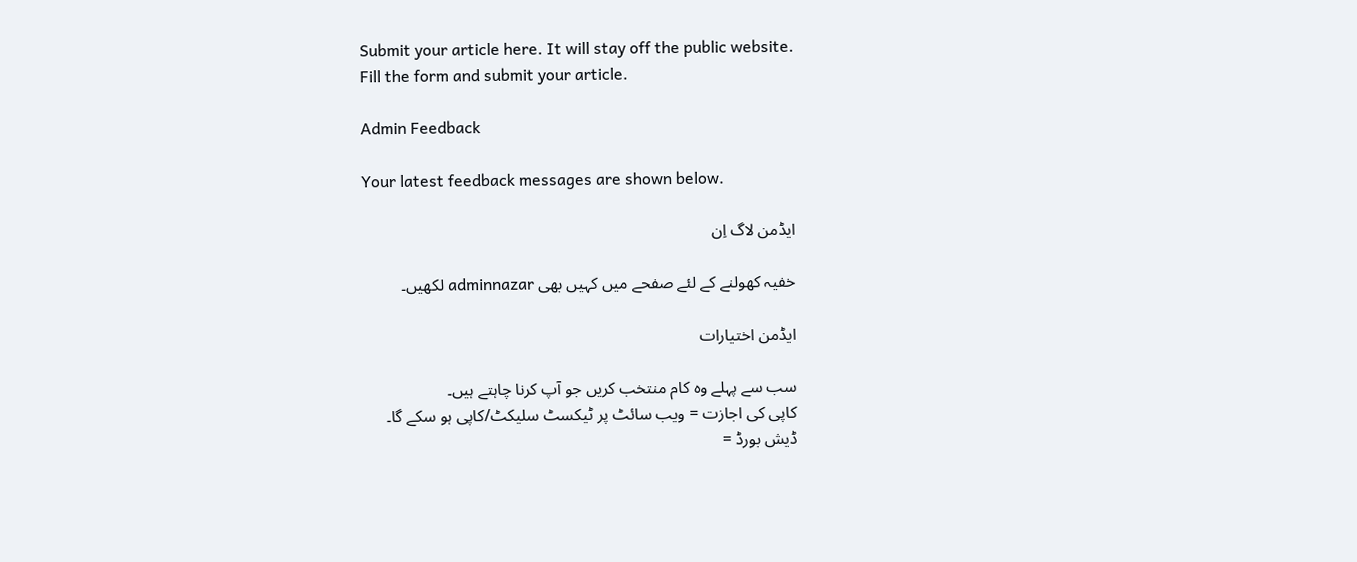Submit your article here. It will stay off the public website.
Fill the form and submit your article.

Admin Feedback

Your latest feedback messages are shown below.

ایڈمن لاگ اِن

خفیہ کھولنے کے لئے صفحے میں کہیں بھی adminnazar لکھیں۔

ایڈمن اختیارات

سب سے پہلے وہ کام منتخب کریں جو آپ کرنا چاہتے ہیں۔
کاپی کی اجازت = ویب سائٹ پر ٹیکسٹ سلیکٹ/کاپی ہو سکے گا۔
ڈیش بورڈ =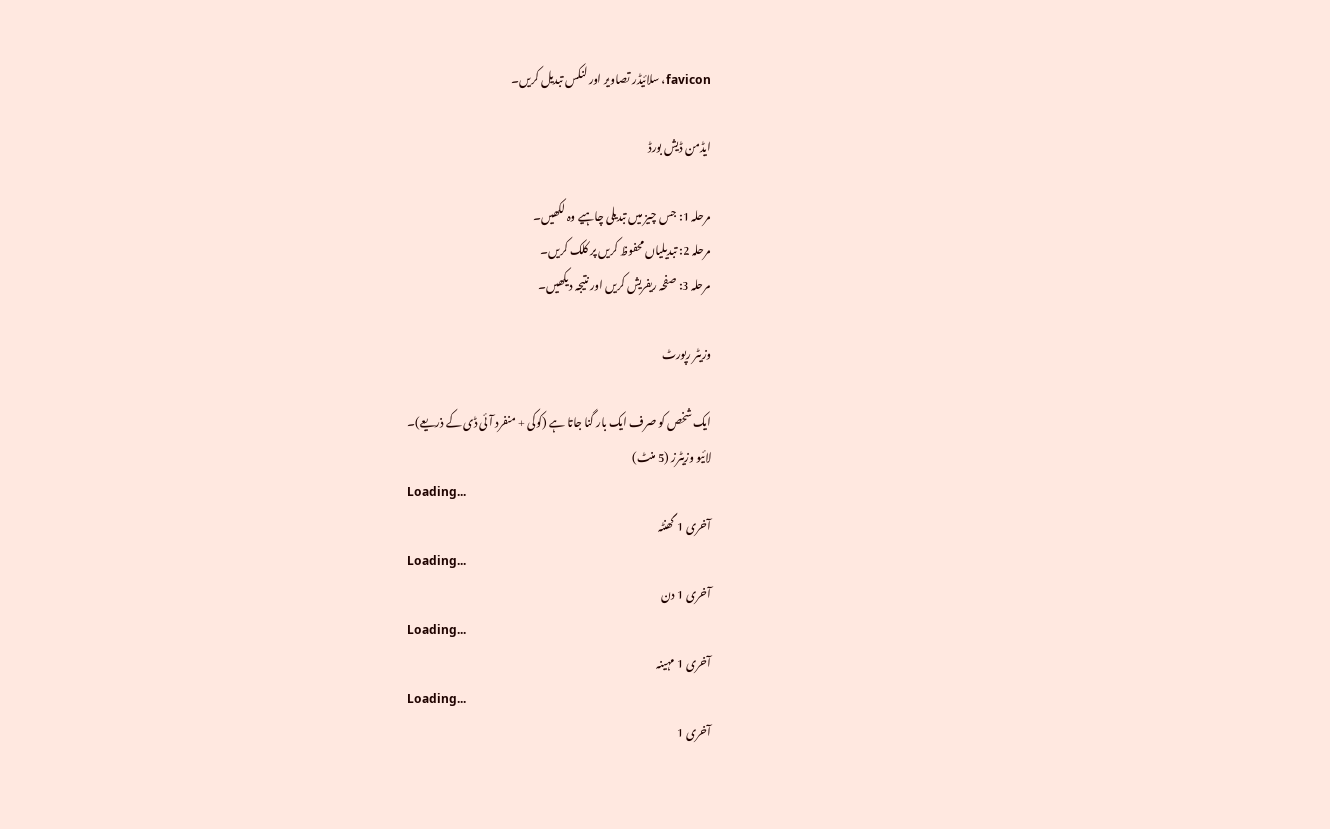favicon، سلائیڈر تصاویر اور لنکس تبدیل کریں۔

ایڈمن ڈیش بورڈ

مرحلہ 1: جس چیز میں تبدیلی چاہیے وہ لکھیں۔
مرحلہ 2: تبدیلیاں محفوظ کریں پر کلک کریں۔
مرحلہ 3: صفحہ ریفریش کریں اور نتیجہ دیکھیں۔

وزیٹر رپورٹ

ایک شخص کو صرف ایک بار گنا جاتا ہے (کوکی + منفرد آئی ڈی کے ذریعے)۔
لائیو وزیٹرز (5 منٹ)
Loading...
آخری 1 گھنٹہ
Loading...
آخری 1 دن
Loading...
آخری 1 مہینہ
Loading...
آخری 1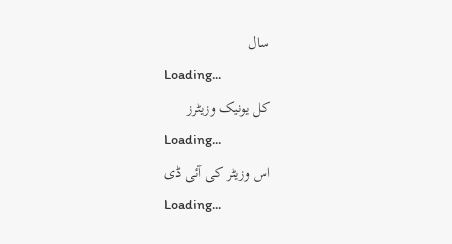سال
Loading...
کل یونیک وزیٹرز
Loading...
اس وزیٹر کی آئی ڈی
Loading...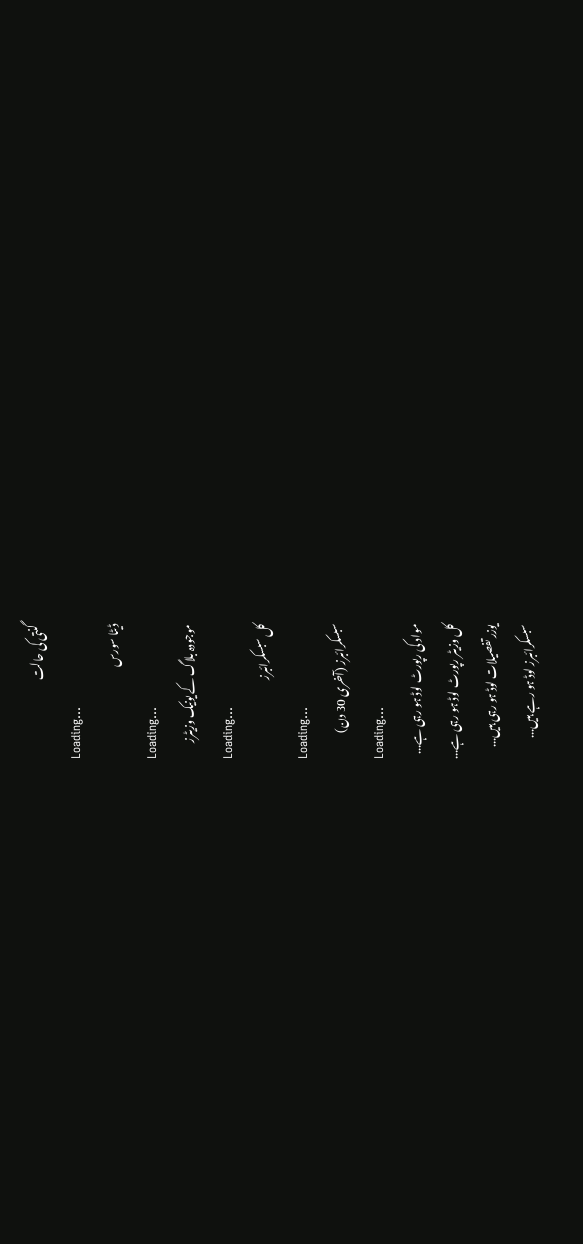گنتی کی حالت
Loading...
ڈیٹا سورس
Loading...
موجودہ بلاگ کے یونیک وزیٹرز
Loading...
کل سبسکرائبرز
Loading...
سبسکرائبرز (آخری 30 دن)
Loading...
مواد کی رپورٹ لوڈ ہو رہی ہے...
کل وزیٹر رپورٹ لوڈ ہو رہی ہے...
یوزر تفصیلات لوڈ ہو رہی ہیں...
سبسکرائبرز لوڈ ہو رہے ہیں...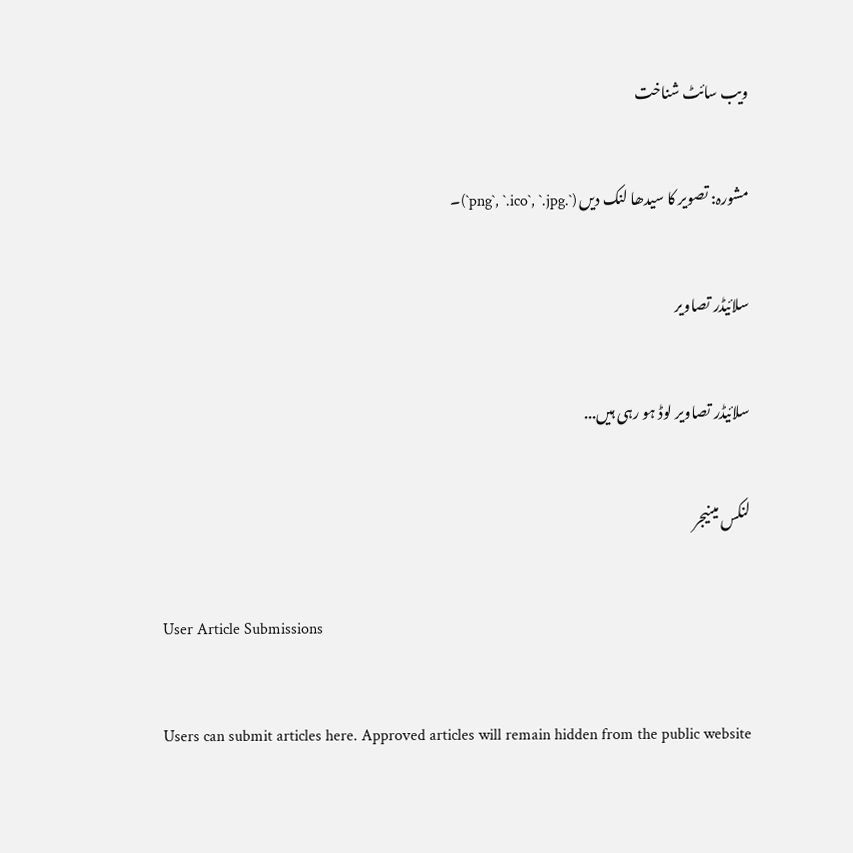ویب سائٹ شناخت

مشورہ: تصویر کا سیدھا لنک دیں (`.png`, `.ico`, `.jpg`)۔

سلائیڈر تصاویر

سلائیڈر تصاویر لوڈ ہو رہی ہیں...

لنکس مینیجر

User Article Submissions

Users can submit articles here. Approved articles will remain hidden from the public website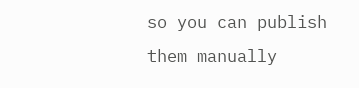so you can publish them manually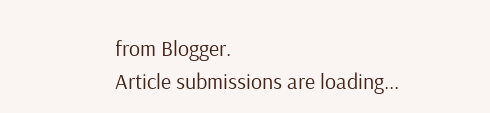from Blogger.
Article submissions are loading...